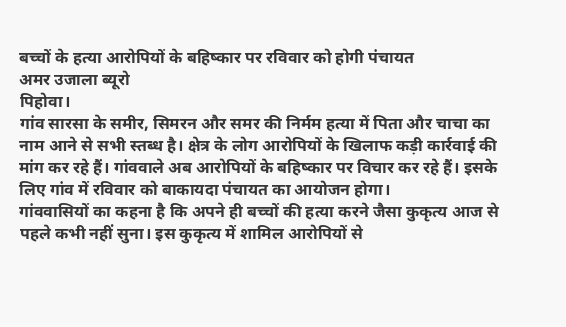बच्चों के हत्या आरोपियों के बहिष्कार पर रविवार को होगी पंचायत
अमर उजाला ब्यूरो
पिहोवा।
गांव सारसा के समीर, सिमरन और समर की निर्मम हत्या में पिता और चाचा का नाम आने से सभी स्तब्ध है। क्षेत्र के लोग आरोपियों के खिलाफ कड़ी कार्रवाई की मांग कर रहे हैं। गांववाले अब आरोपियों के बहिष्कार पर विचार कर रहे हैं। इसके लिए गांव में रविवार को बाकायदा पंचायत का आयोजन होगा।
गांववासियों का कहना है कि अपने ही बच्चों की हत्या करने जैसा कुकृत्य आज से पहले कभी नहीं सुना। इस कुकृत्य में शामिल आरोपियों से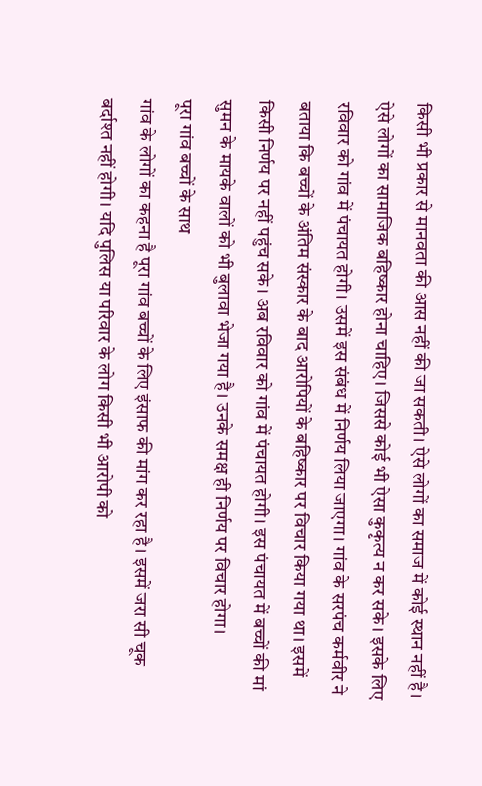किसी भी प्रकार से मानवता की आस नहीं की जा सकती। ऐसे लोगों का समाज में कोई स्थान नहीं है। ऐसे लोगों का सामाजिक बहिष्कार होना चाहिए। जिससे कोई भी ऐसा कुकृत्य न कर सके। इसके लिए रविवार को गांव में पंचायत होगी। उसमें इस संबंध में निर्णय लिया जाएगा। गांव के सरपंच कर्मवीर ने बताया कि बच्चों के अंतिम संस्कार के बाद आरोपियों के बहिष्कार पर विचार किया गया था। इसमें किसी निर्णय पर नहीं पहुंच सके। अब रविवार को गांव में पंचायत होगी। इस पंचायत में बच्चों की मां सुमन के मायके वालों को भी बुलावा भेजा गया है। उनके समक्ष ही निर्णय पर विचार होगा।
पूरा गांव बच्चों के साथ
गांव के लोगों का कहना है पूरा गांव बच्चों के लिए इंसाफ की मांग कर रहा है। इसमें जरा सी चूक बर्दाश्त नहीं होगी। यदि पुलिस या परिवार के लोग किसी भी आरोपी को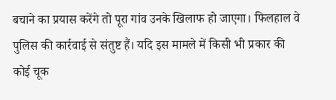बचाने का प्रयास करेंगे तो पूरा गांव उनके खिलाफ हो जाएगा। फिलहाल वे पुलिस की कार्रवाई से संतुष्ट हैं। यदि इस मामले में किसी भी प्रकार की कोई चूक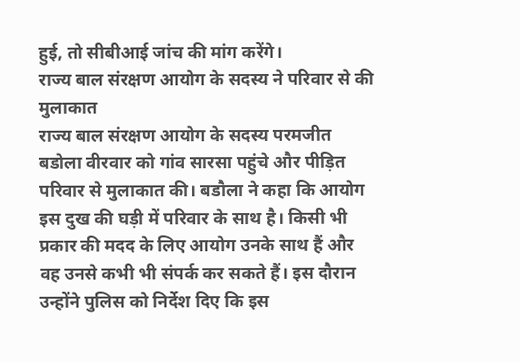हुई, तो सीबीआई जांच की मांग करेंगे।
राज्य बाल संरक्षण आयोग के सदस्य ने परिवार से की मुलाकात
राज्य बाल संरक्षण आयोग के सदस्य परमजीत बडोला वीरवार को गांव सारसा पहुंचे और पीड़ित परिवार से मुलाकात की। बडौला ने कहा कि आयोग इस दुख की घड़ी में परिवार के साथ है। किसी भी प्रकार की मदद के लिए आयोग उनके साथ हैं और वह उनसे कभी भी संपर्क कर सकते हैं। इस दौरान उन्होंने पुलिस को निर्देश दिए कि इस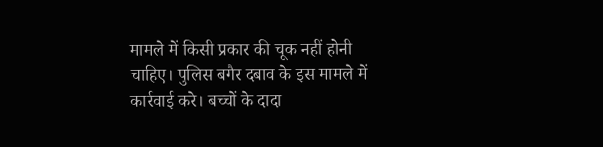मामले में किसी प्रकार की चूक नहीं होनी चाहिए। पुलिस बगैर दबाव के इस मामले में कार्रवाई करे। बच्चों के दादा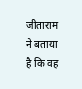जीताराम ने बताया है कि वह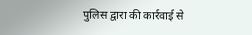पुलिस द्वारा की कार्रवाई से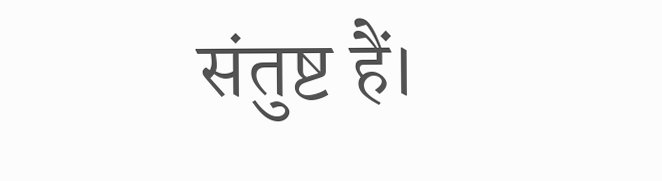संतुष्ट हैं।